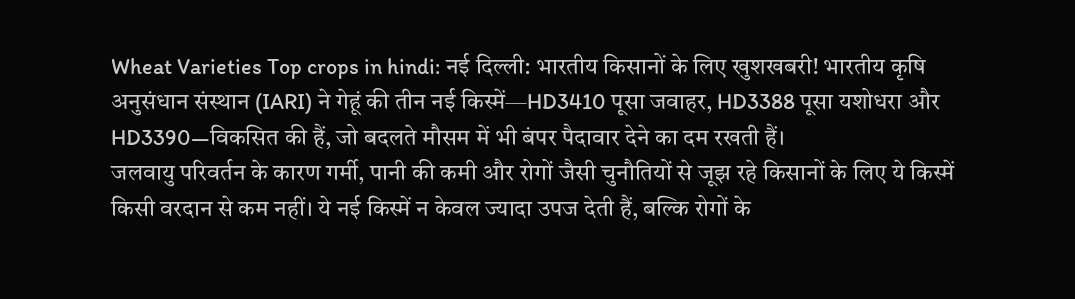Wheat Varieties Top crops in hindi: नई दिल्ली: भारतीय किसानों के लिए खुशखबरी! भारतीय कृषि अनुसंधान संस्थान (IARI) ने गेहूं की तीन नई किस्में—HD3410 पूसा जवाहर, HD3388 पूसा यशोधरा और HD3390—विकसित की हैं, जो बदलते मौसम में भी बंपर पैदावार देने का दम रखती हैं।
जलवायु परिवर्तन के कारण गर्मी, पानी की कमी और रोगों जैसी चुनौतियों से जूझ रहे किसानों के लिए ये किस्में किसी वरदान से कम नहीं। ये नई किस्में न केवल ज्यादा उपज देती हैं, बल्कि रोगों के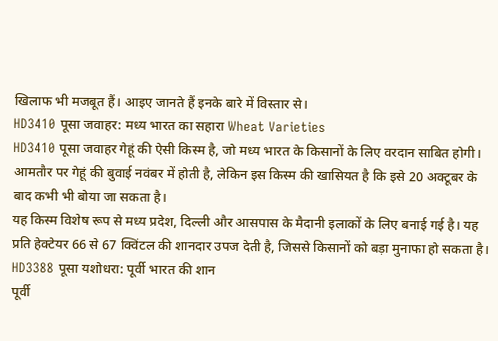खिलाफ भी मजबूत हैं। आइए जानते हैं इनके बारे में विस्तार से।
HD3410 पूसा जवाहर: मध्य भारत का सहारा Wheat Varieties
HD3410 पूसा जवाहर गेहूं की ऐसी किस्म है, जो मध्य भारत के किसानों के लिए वरदान साबित होगी। आमतौर पर गेहूं की बुवाई नवंबर में होती है, लेकिन इस किस्म की खासियत है कि इसे 20 अक्टूबर के बाद कभी भी बोया जा सकता है।
यह किस्म विशेष रूप से मध्य प्रदेश, दिल्ली और आसपास के मैदानी इलाकों के लिए बनाई गई है। यह प्रति हेक्टेयर 66 से 67 क्विंटल की शानदार उपज देती है, जिससे किसानों को बड़ा मुनाफा हो सकता है।
HD3388 पूसा यशोधरा: पूर्वी भारत की शान
पूर्वी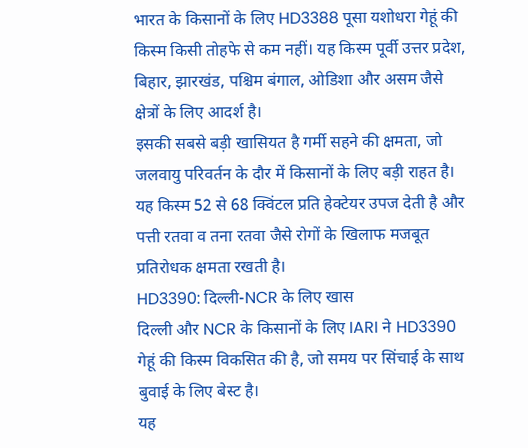भारत के किसानों के लिए HD3388 पूसा यशोधरा गेहूं की किस्म किसी तोहफे से कम नहीं। यह किस्म पूर्वी उत्तर प्रदेश, बिहार, झारखंड, पश्चिम बंगाल, ओडिशा और असम जैसे क्षेत्रों के लिए आदर्श है।
इसकी सबसे बड़ी खासियत है गर्मी सहने की क्षमता, जो जलवायु परिवर्तन के दौर में किसानों के लिए बड़ी राहत है। यह किस्म 52 से 68 क्विंटल प्रति हेक्टेयर उपज देती है और पत्ती रतवा व तना रतवा जैसे रोगों के खिलाफ मजबूत प्रतिरोधक क्षमता रखती है।
HD3390: दिल्ली-NCR के लिए खास
दिल्ली और NCR के किसानों के लिए IARI ने HD3390 गेहूं की किस्म विकसित की है, जो समय पर सिंचाई के साथ बुवाई के लिए बेस्ट है।
यह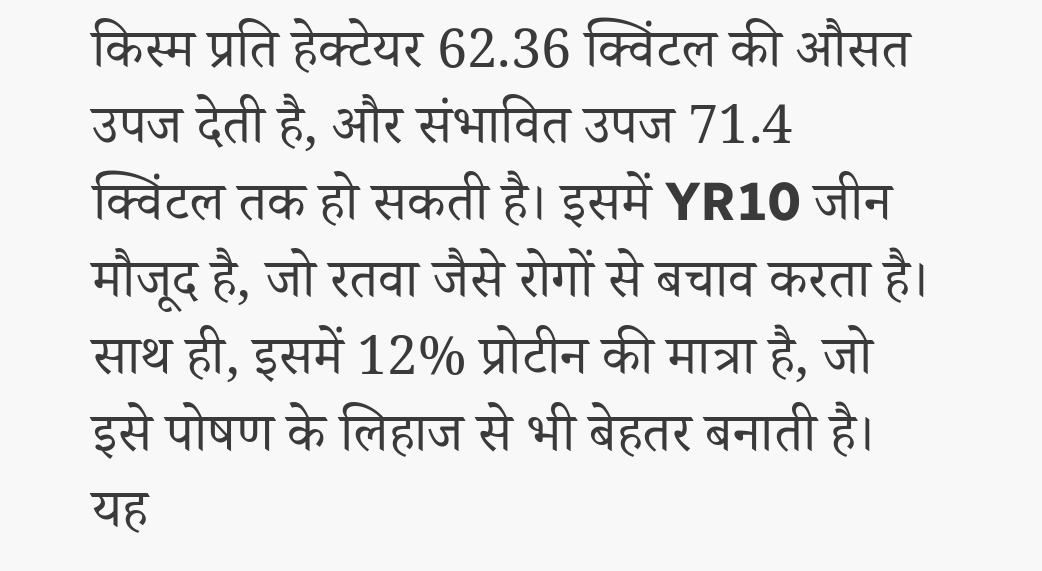किस्म प्रति हेक्टेयर 62.36 क्विंटल की औसत उपज देती है, और संभावित उपज 71.4 क्विंटल तक हो सकती है। इसमें YR10 जीन मौजूद है, जो रतवा जैसे रोगों से बचाव करता है। साथ ही, इसमें 12% प्रोटीन की मात्रा है, जो इसे पोषण के लिहाज से भी बेहतर बनाती है। यह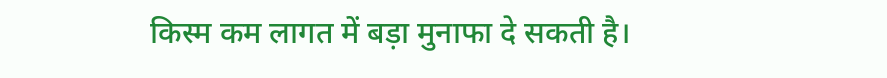किस्म कम लागत में बड़ा मुनाफा दे सकती है।